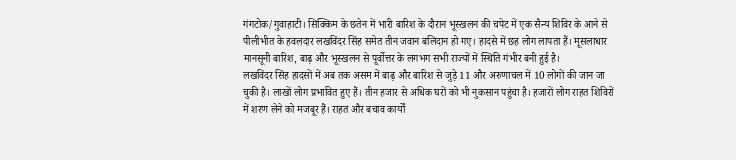गंगटोक/गुवाहाटी। सिक्किम के छतेन में भारी बारिश के दौरान भूस्खलन की चपेट में एक सैन्य शिविर के आने से पीलीभीत के हवलदार लखविंदर सिंह समेत तीन जवान बलिदान हो गए। हादसे में छह लोग लापता हैं। मूसलाधार मानसूनी बारिश, बाढ़ और भूस्खलन से पूर्वोत्तर के लगभग सभी राज्यों में स्थिति गंभीर बनी हुई है।
लखविंदर सिंह हादसों में अब तक असम में बाढ़ और बारिश से जुड़े 11 और अरुणाचल में 10 लोगों की जान जा चुकी है। लाखों लोग प्रभावित हुए हैं। तीन हजार से अधिक घरों को भी नुकसान पहुंचा है। हजारों लोग राहत शिविरों में शरण लेने को मजबूर हैं। राहत और बचाव कार्यों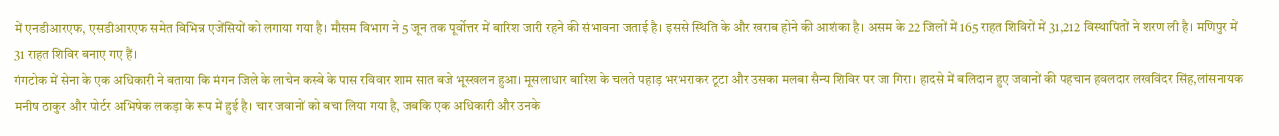में एनडीआरएफ, एसडीआरएफ समेत विभिन्न एजेंसियों को लगाया गया है। मौसम विभाग ने 5 जून तक पूर्वोत्तर में बारिश जारी रहने की संभावना जताई है। इससे स्थिति के और खराब होने की आशंका है। असम के 22 जिलों में 165 राहत शिविरों में 31,212 विस्थापितों ने शरण ली है। मणिपुर में 31 राहत शिविर बनाए गए हैं।
गंगटोक में सेना के एक अधिकारी ने बताया कि मंगन जिले के लाचेन कस्बे के पास रविवार शाम सात बजे भूस्खलन हुआ। मूसलाधार बारिश के चलते पहाड़ भरभराकर टूटा और उसका मलबा सैन्य शिविर पर जा गिरा। हादसे में बलिदान हुए जवानों की पहचान हवलदार लखविंदर सिंह,लांसनायक मनीष ठाकुर और पोर्टर अभिषेक लकड़ा के रूप में हुई है। चार जवानों को बचा लिया गया है, जबकि एक अधिकारी और उनके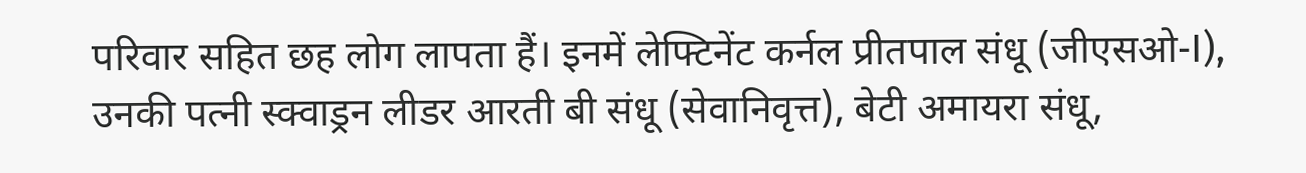परिवार सहित छह लोग लापता हैं। इनमें लेफ्टिनेंट कर्नल प्रीतपाल संधू (जीएसओ-I), उनकी पत्नी स्क्वाड्रन लीडर आरती बी संधू (सेवानिवृत्त), बेटी अमायरा संधू,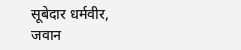सूबेदार धर्मवीर, जवान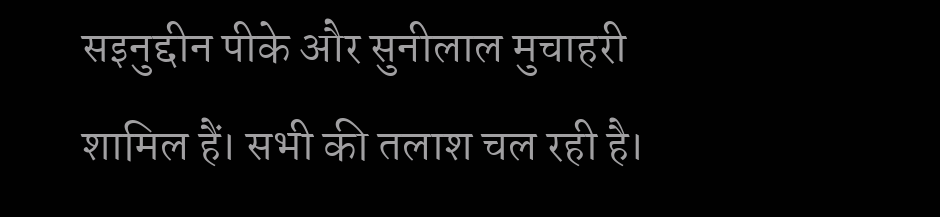सइनुद्दीन पीके और सुनीलाल मुचाहरी शामिल हैं। सभी की तलाश चल रही है।